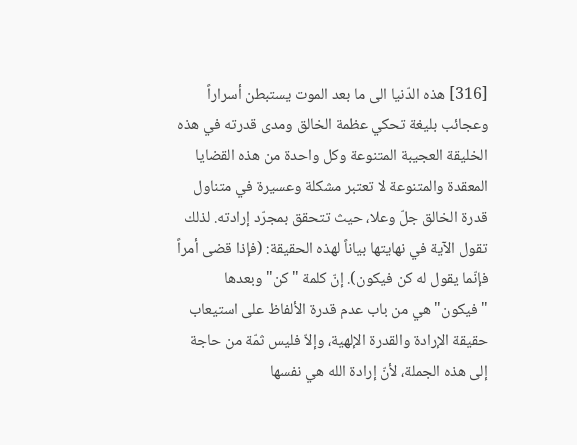[316] هذه الدّنيا الى ما بعد الموت يستبطن أسراراً وعجائب بليغة تحكي عظمة الخالق ومدى قدرته في هذه الخليقة العجيبة المتنوعة وكل واحدة من هذه القضايا المعقدة والمتنوعة لا تعتبر مشكلة وعسيرة في متناول قدرة الخالق جلّ وعلا، حيث تتحقق بمجرّد إرادته. لذلك تقول الآية في نهايتها بياناً لهذه الحقيقة: (فإذا قضى أمراً فإنّما يقول له كن فيكون). إنّ كلمة "كن" وبعدها "فيكون" هي من باب عدم قدرة الألفاظ على استيعاب حقيقة الإرادة والقدرة الإلهية، وإلاّ فليس ثمّة من حاجة إلى هذه الجملة، لأنّ إرادة الله هي نفسها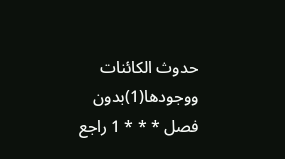حدوث الكائنات ووجودها(1)بدون فصل * * * 1 راجع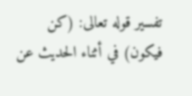تفسير قوله تعالى: (كن فيكون) في أثناء الحديث عن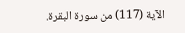الآية (117) من سورة البقرة.